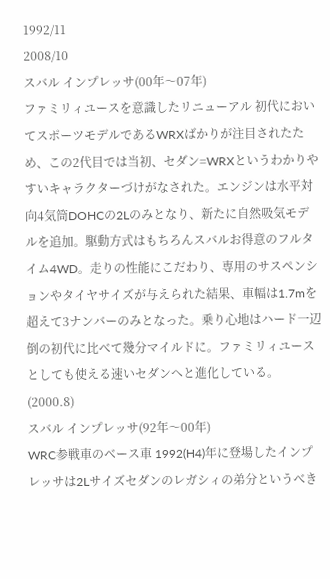1992/11
2008/10
スバル インプレッサ(00年〜07年)
ファミリィユースを意識したリニューアル 初代においてスポーツモデルであるWRXばかりが注目されたため、この2代目では当初、セダン=WRXというわかりやすいキャラクターづけがなされた。エンジンは水平対向4気筒DOHCの2Lのみとなり、新たに自然吸気モデルを追加。駆動方式はもちろんスバルお得意のフルタイム4WD。走りの性能にこだわり、専用のサスペンションやタイヤサイズが与えられた結果、車幅は1.7mを超えて3ナンバーのみとなった。乗り心地はハード一辺倒の初代に比べて幾分マイルドに。ファミリィユースとしても使える速いセダンへと進化している。(2000.8)
スバル インプレッサ(92年〜00年)
WRC参戦車のベース車 1992(H4)年に登場したインプレッサは2Lサイズセダンのレガシィの弟分というべき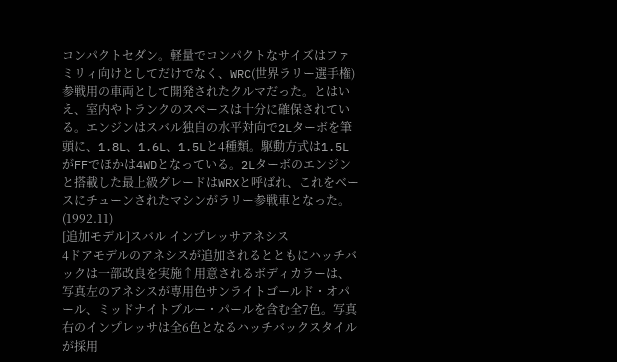コンパクトセダン。軽量でコンパクトなサイズはファミリィ向けとしてだけでなく、WRC(世界ラリー選手権)参戦用の車両として開発されたクルマだった。とはいえ、室内やトランクのスペースは十分に確保されている。エンジンはスバル独自の水平対向で2Lターボを筆頭に、1.8L、1.6L、1.5Lと4種類。駆動方式は1.5LがFFでほかは4WDとなっている。2Lターボのエンジンと搭載した最上級グレードはWRXと呼ばれ、これをベースにチューンされたマシンがラリー参戦車となった。(1992.11)
[追加モデル]スバル インプレッサアネシス
4ドアモデルのアネシスが追加されるとともにハッチバックは一部改良を実施↑用意されるボディカラーは、写真左のアネシスが専用色サンライトゴールド・オパール、ミッドナイトブルー・パールを含む全7色。写真右のインプレッサは全6色となるハッチバックスタイルが採用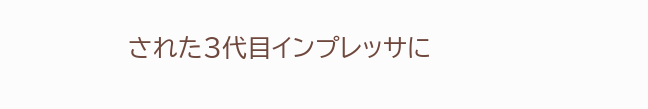された3代目インプレッサに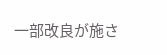一部改良が施さ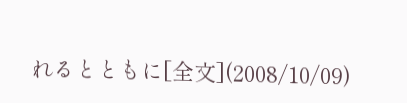れるとともに[全文](2008/10/09)